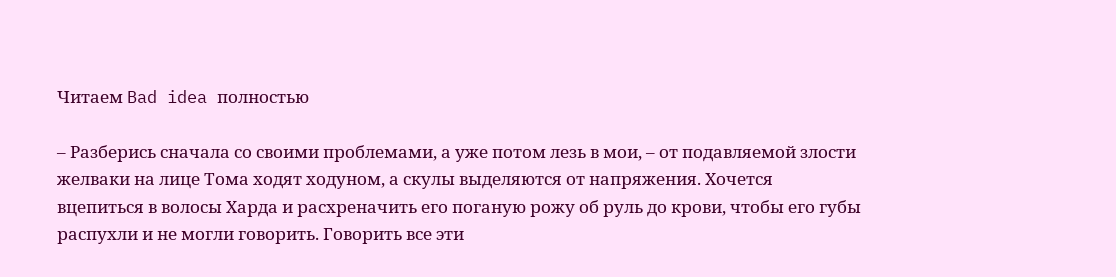Читаем Bad idea полностью

– Разберись сначала со своими проблемами, а уже потом лезь в мои, – от подавляемой злости желваки на лице Тома ходят ходуном, а скулы выделяются от напряжения. Хочется вцепиться в волосы Харда и расхреначить его поганую рожу об руль до крови, чтобы его губы распухли и не могли говорить. Говорить все эти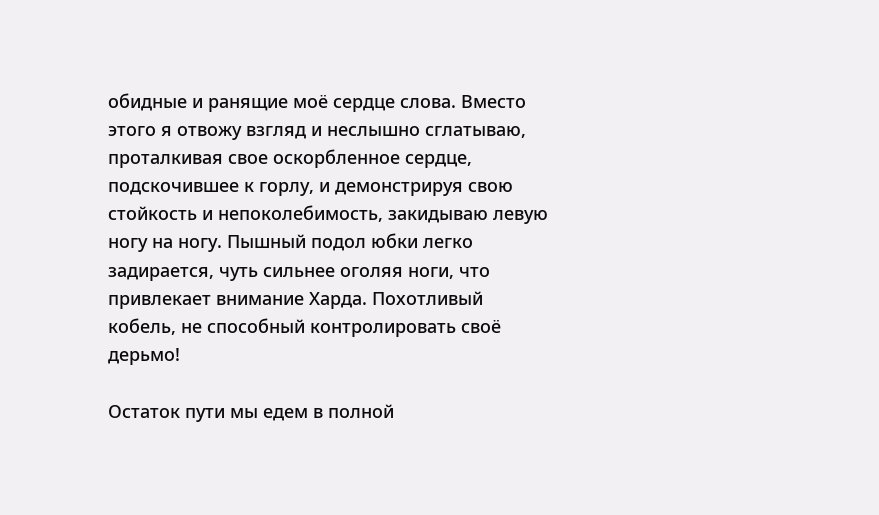обидные и ранящие моё сердце слова. Вместо этого я отвожу взгляд и неслышно сглатываю, проталкивая свое оскорбленное сердце, подскочившее к горлу, и демонстрируя свою стойкость и непоколебимость, закидываю левую ногу на ногу. Пышный подол юбки легко задирается, чуть сильнее оголяя ноги, что привлекает внимание Харда. Похотливый кобель, не способный контролировать своё дерьмо!

Остаток пути мы едем в полной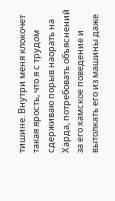тишине. Внутри меня клокочет такая ярость, что я с трудом сдерживаю порыв наорать на Харда, потребовать объяснений за его хамское поведение и вытолкать его из машины даже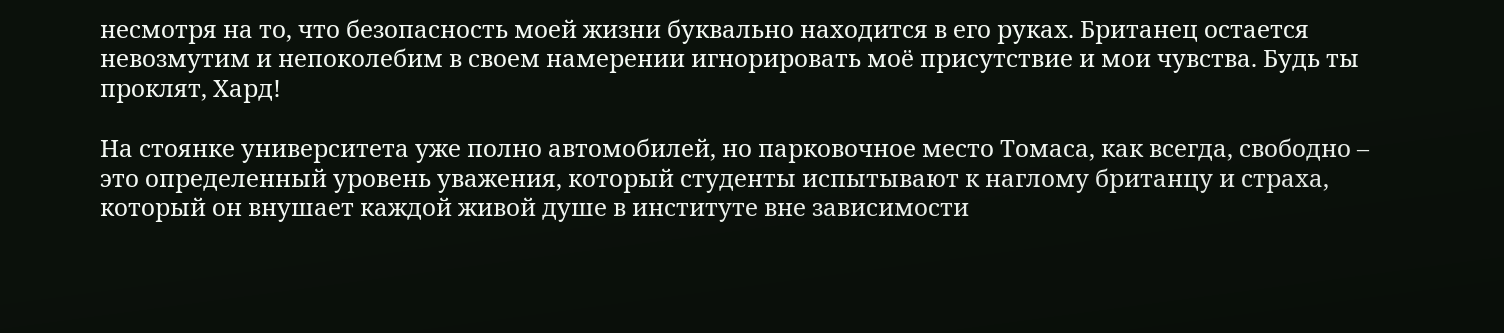несмотря на то, что безопасность моей жизни буквально находится в его руках. Британец остается невозмутим и непоколебим в своем намерении игнорировать моё присутствие и мои чувства. Будь ты проклят, Хард!

На стоянке университета уже полно автомобилей, но парковочное место Томаса, как всегда, свободно – это определенный уровень уважения, который студенты испытывают к наглому британцу и страха, который он внушает каждой живой душе в институте вне зависимости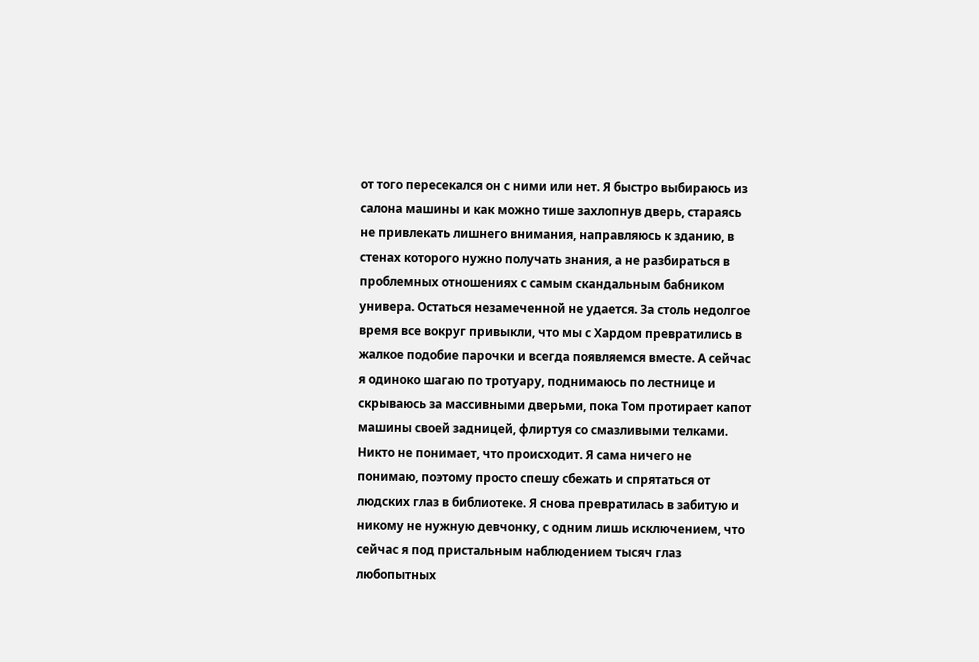от того пересекался он с ними или нет. Я быстро выбираюсь из салона машины и как можно тише захлопнув дверь, стараясь не привлекать лишнего внимания, направляюсь к зданию, в стенах которого нужно получать знания, а не разбираться в проблемных отношениях с самым скандальным бабником универа. Остаться незамеченной не удается. За столь недолгое время все вокруг привыкли, что мы с Хардом превратились в жалкое подобие парочки и всегда появляемся вместе. А сейчас я одиноко шагаю по тротуару, поднимаюсь по лестнице и скрываюсь за массивными дверьми, пока Том протирает капот машины своей задницей, флиртуя со смазливыми телками. Никто не понимает, что происходит. Я сама ничего не понимаю, поэтому просто спешу сбежать и спрятаться от людских глаз в библиотеке. Я снова превратилась в забитую и никому не нужную девчонку, с одним лишь исключением, что сейчас я под пристальным наблюдением тысяч глаз любопытных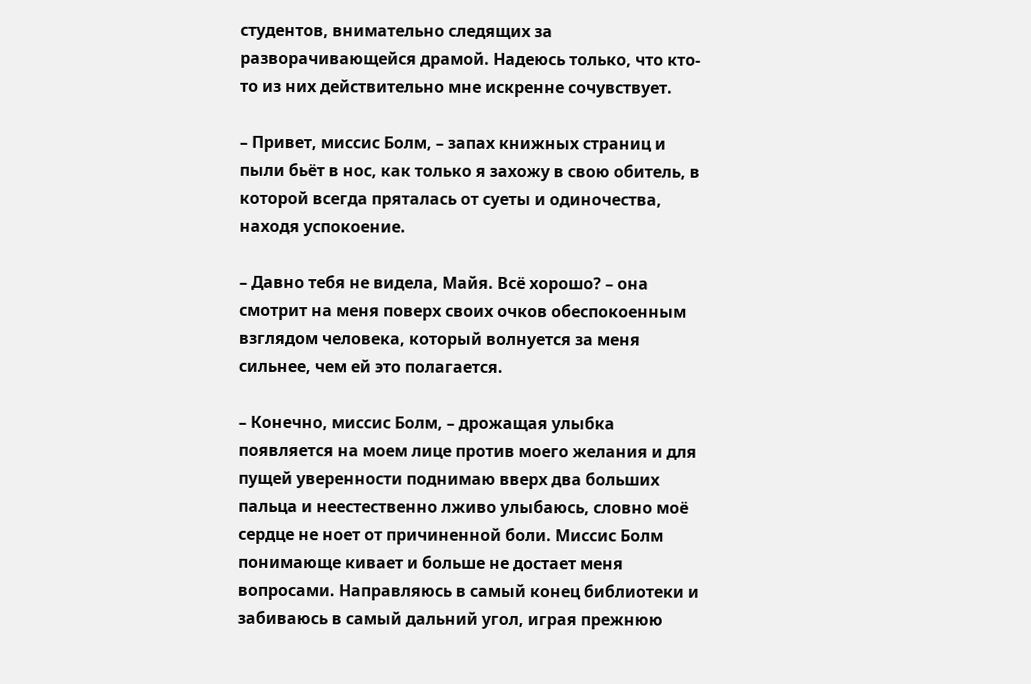студентов, внимательно следящих за разворачивающейся драмой. Надеюсь только, что кто-то из них действительно мне искренне сочувствует.

– Привет, миссис Болм, – запах книжных страниц и пыли бьёт в нос, как только я захожу в свою обитель, в которой всегда пряталась от суеты и одиночества, находя успокоение.

– Давно тебя не видела, Майя. Всё хорошо? – она смотрит на меня поверх своих очков обеспокоенным взглядом человека, который волнуется за меня сильнее, чем ей это полагается.

– Конечно, миссис Болм, – дрожащая улыбка появляется на моем лице против моего желания и для пущей уверенности поднимаю вверх два больших пальца и неестественно лживо улыбаюсь, словно моё сердце не ноет от причиненной боли. Миссис Болм понимающе кивает и больше не достает меня вопросами. Направляюсь в самый конец библиотеки и забиваюсь в самый дальний угол, играя прежнюю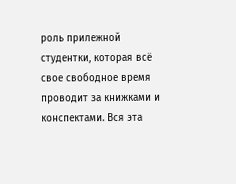роль прилежной студентки, которая всё свое свободное время проводит за книжками и конспектами. Вся эта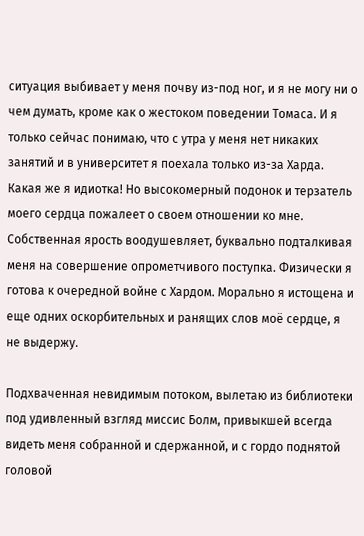ситуация выбивает у меня почву из-под ног, и я не могу ни о чем думать, кроме как о жестоком поведении Томаса. И я только сейчас понимаю, что с утра у меня нет никаких занятий и в университет я поехала только из-за Харда. Какая же я идиотка! Но высокомерный подонок и терзатель моего сердца пожалеет о своем отношении ко мне. Собственная ярость воодушевляет, буквально подталкивая меня на совершение опрометчивого поступка. Физически я готова к очередной войне с Хардом. Морально я истощена и еще одних оскорбительных и ранящих слов моё сердце, я не выдержу.

Подхваченная невидимым потоком, вылетаю из библиотеки под удивленный взгляд миссис Болм, привыкшей всегда видеть меня собранной и сдержанной, и с гордо поднятой головой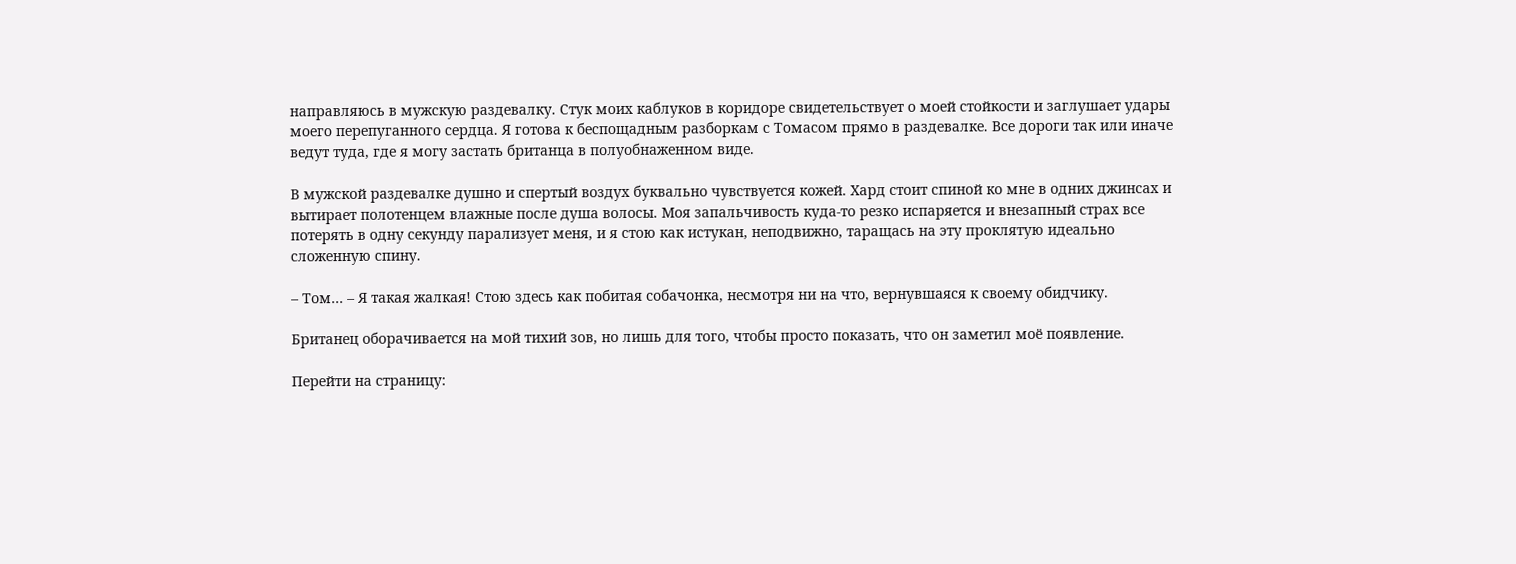направляюсь в мужскую раздевалку. Стук моих каблуков в коридоре свидетельствует о моей стойкости и заглушает удары моего перепуганного сердца. Я готова к беспощадным разборкам с Томасом прямо в раздевалке. Все дороги так или иначе ведут туда, где я могу застать британца в полуобнаженном виде.

В мужской раздевалке душно и спертый воздух буквально чувствуется кожей. Хард стоит спиной ко мне в одних джинсах и вытирает полотенцем влажные после душа волосы. Моя запальчивость куда-то резко испаряется и внезапный страх все потерять в одну секунду парализует меня, и я стою как истукан, неподвижно, таращась на эту проклятую идеально сложенную спину.

– Том… – Я такая жалкая! Стою здесь как побитая собачонка, несмотря ни на что, вернувшаяся к своему обидчику.

Британец оборачивается на мой тихий зов, но лишь для того, чтобы просто показать, что он заметил моё появление.

Перейти на страницу: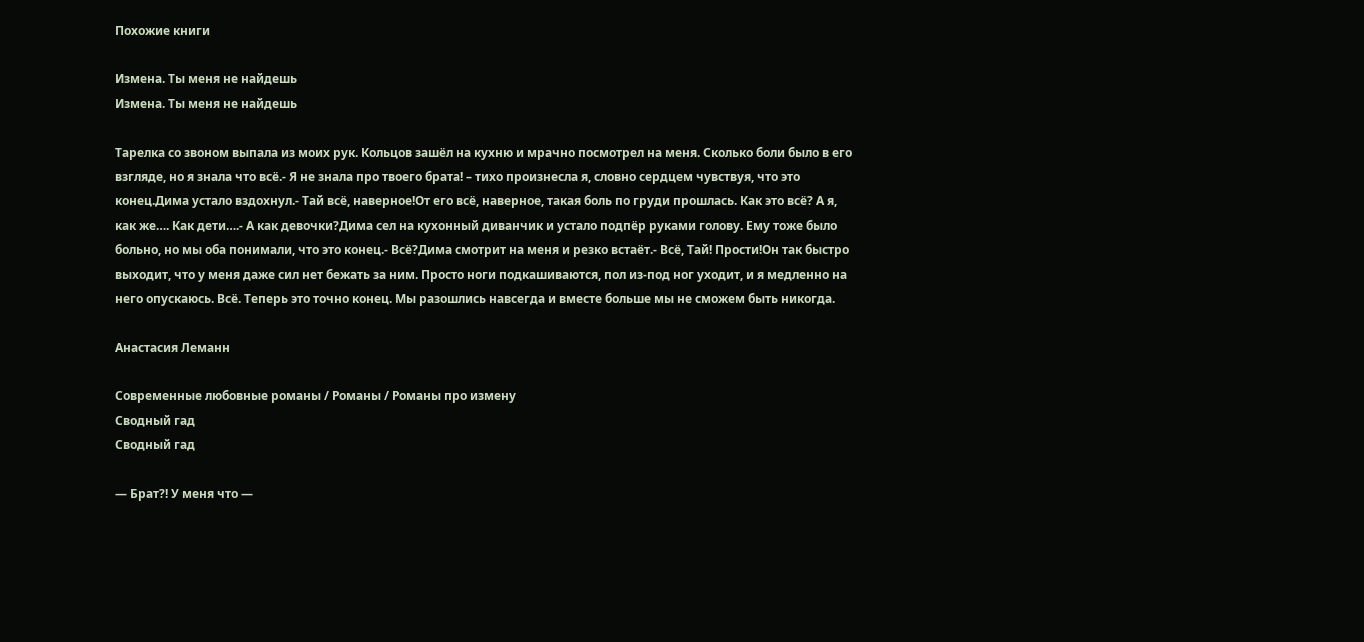Похожие книги

Измена. Ты меня не найдешь
Измена. Ты меня не найдешь

Тарелка со звоном выпала из моих рук. Кольцов зашёл на кухню и мрачно посмотрел на меня. Сколько боли было в его взгляде, но я знала что всё.- Я не знала про твоего брата! – тихо произнесла я, словно сердцем чувствуя, что это конец.Дима устало вздохнул.- Тай всё, наверное!От его всё, наверное, такая боль по груди прошлась. Как это всё? А я, как же…. Как дети….- А как девочки?Дима сел на кухонный диванчик и устало подпёр руками голову. Ему тоже было больно, но мы оба понимали, что это конец.- Всё?Дима смотрит на меня и резко встаёт.- Всё, Тай! Прости!Он так быстро выходит, что у меня даже сил нет бежать за ним. Просто ноги подкашиваются, пол из-под ног уходит, и я медленно на него опускаюсь. Всё. Теперь это точно конец. Мы разошлись навсегда и вместе больше мы не сможем быть никогда.

Анастасия Леманн

Современные любовные романы / Романы / Романы про измену
Сводный гад
Сводный гад

— Брат?! У меня что —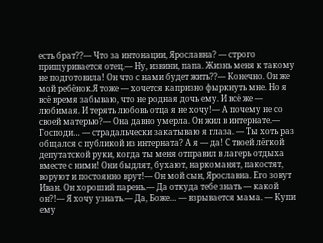есть брат??— Что за интонации, Ярославна? — строго прищуривается отец.— Ну, извини, папа. Жизнь меня к такому не подготовила! Он что с нами будет жить??— Конечно. Он же мой ребёнок.Я тоже — хочется капризно фыркнуть мне. Но я всё время забываю, что не родная дочь ему. И всë же — любимая. И терять любовь отца я не хочу!— А почему не со своей матерью?— Она давно умерла. Он жил в интернате.— Господи… — страдальчески закатываю я глаза. — Ты хоть раз общался с публикой из интерната? А я — да! С твоей лёгкой депутатской руки, когда ты меня отправил в лагерь отдыха вместе с ними! Они быдлят, бухают, наркоманят, пакостят, воруют и постоянно врут!— Он мой сын, Ярославна. Его зовут Иван. Он хороший парень.— Да откуда тебе знать — какой он?!— Я хочу узнать.— Да, Боже… — взрывается мама. — Купи ему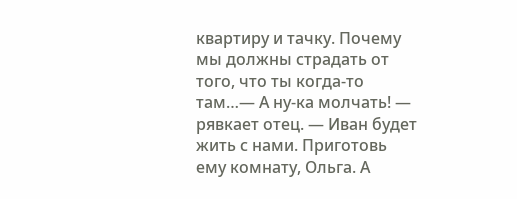квартиру и тачку. Почему мы должны страдать от того, что ты когда-то там…— А ну-ка молчать! — рявкает отец. — Иван будет жить с нами. Приготовь ему комнату, Ольга. А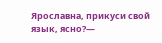Ярославна, прикуси свой язык, ясно?—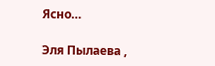Ясно…

Эля Пылаева ,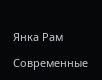Янка Рам

Современные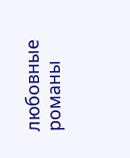любовные романы